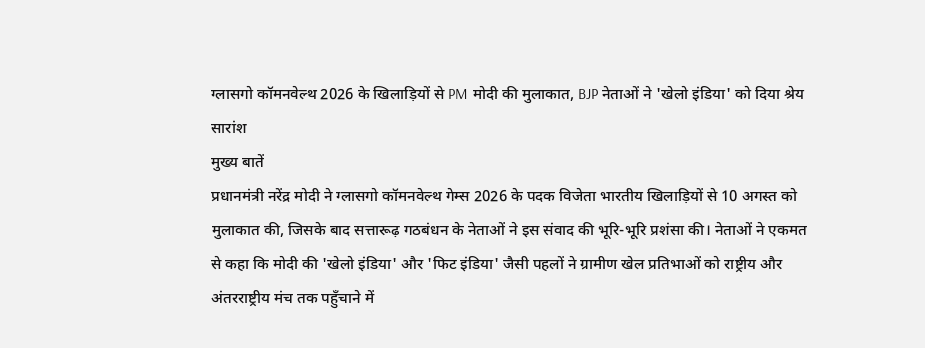ग्लासगो कॉमनवेल्थ 2026 के खिलाड़ियों से PM मोदी की मुलाकात, BJP नेताओं ने 'खेलो इंडिया' को दिया श्रेय
सारांश
मुख्य बातें
प्रधानमंत्री नरेंद्र मोदी ने ग्लासगो कॉमनवेल्थ गेम्स 2026 के पदक विजेता भारतीय खिलाड़ियों से 10 अगस्त को मुलाकात की, जिसके बाद सत्तारूढ़ गठबंधन के नेताओं ने इस संवाद की भूरि-भूरि प्रशंसा की। नेताओं ने एकमत से कहा कि मोदी की 'खेलो इंडिया' और 'फिट इंडिया' जैसी पहलों ने ग्रामीण खेल प्रतिभाओं को राष्ट्रीय और अंतरराष्ट्रीय मंच तक पहुँचाने में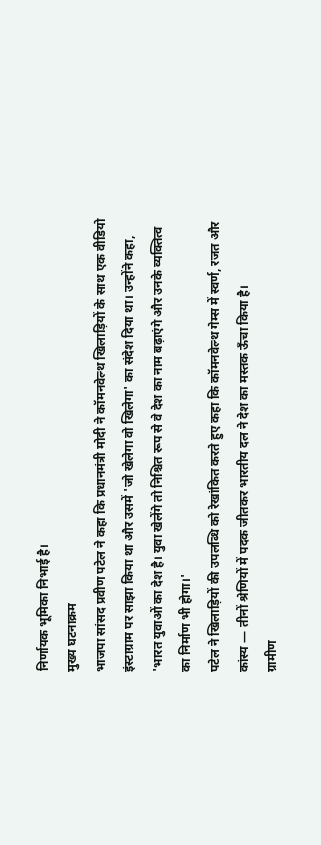निर्णायक भूमिका निभाई है।
मुख्य घटनाक्रम
भाजपा सांसद प्रवीण पटेल ने कहा कि प्रधानमंत्री मोदी ने कॉमनवेल्थ खिलाड़ियों के साथ एक वीडियो इंस्टाग्राम पर साझा किया था और उसमें 'जो खेलेगा वो खिलेगा' का संदेश दिया था। उन्होंने कहा, 'भारत युवाओं का देश है। युवा खेलेंगे तो निश्चित रूप से वे देश का नाम बढ़ाएंगे और उनके व्यक्तित्व का निर्माण भी होगा।'
पटेल ने खिलाड़ियों की उपलब्धि को रेखांकित करते हुए कहा कि कॉमनवेल्थ गेम्स में स्वर्ण, रजत और कांस्य — तीनों श्रेणियों में पदक जीतकर भारतीय दल ने देश का मस्तक ऊँचा किया है।
ग्रामीण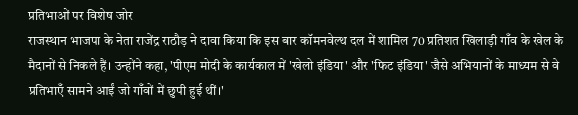प्रतिभाओं पर विशेष जोर
राजस्थान भाजपा के नेता राजेंद्र राठौड़ ने दावा किया कि इस बार कॉमनवेल्थ दल में शामिल 70 प्रतिशत खिलाड़ी गाँव के खेल के मैदानों से निकले हैं। उन्होंने कहा, 'पीएम मोदी के कार्यकाल में 'खेलो इंडिया' और 'फिट इंडिया' जैसे अभियानों के माध्यम से वे प्रतिभाएँ सामने आईं जो गाँवों में छुपी हुई थीं।'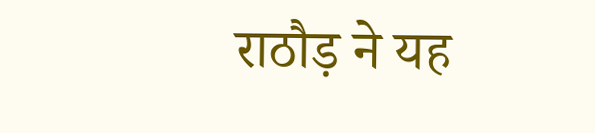राठौड़ ने यह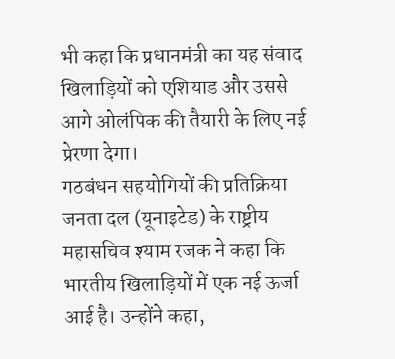भी कहा कि प्रधानमंत्री का यह संवाद खिलाड़ियों को एशियाड और उससे आगे ओलंपिक की तैयारी के लिए नई प्रेरणा देगा।
गठबंधन सहयोगियों की प्रतिक्रिया
जनता दल (यूनाइटेड) के राष्ट्रीय महासचिव श्याम रजक ने कहा कि भारतीय खिलाड़ियों में एक नई ऊर्जा आई है। उन्होंने कहा,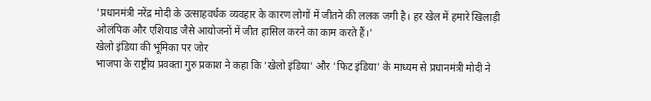'प्रधानमंत्री नरेंद्र मोदी के उत्साहवर्धक व्यवहार के कारण लोगों में जीतने की ललक जगी है। हर खेल में हमारे खिलाड़ी ओलंपिक और एशियाड जैसे आयोजनों में जीत हासिल करने का काम करते हैं।'
खेलो इंडिया की भूमिका पर जोर
भाजपा के राष्ट्रीय प्रवक्ता गुरु प्रकाश ने कहा कि 'खेलो इंडिया' और 'फिट इंडिया' के माध्यम से प्रधानमंत्री मोदी ने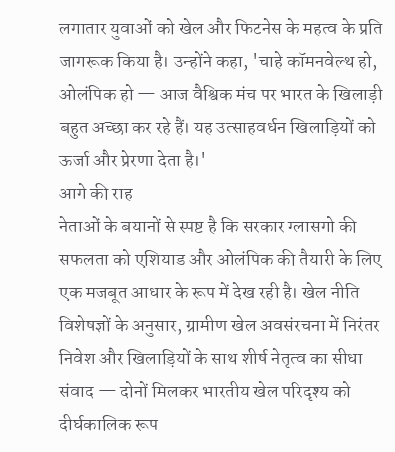लगातार युवाओं को खेल और फिटनेस के महत्व के प्रति जागरूक किया है। उन्होंने कहा, 'चाहे कॉमनवेल्थ हो, ओलंपिक हो — आज वैश्विक मंच पर भारत के खिलाड़ी बहुत अच्छा कर रहे हैं। यह उत्साहवर्धन खिलाड़ियों को ऊर्जा और प्रेरणा देता है।'
आगे की राह
नेताओं के बयानों से स्पष्ट है कि सरकार ग्लासगो की सफलता को एशियाड और ओलंपिक की तैयारी के लिए एक मजबूत आधार के रूप में देख रही है। खेल नीति विशेषज्ञों के अनुसार, ग्रामीण खेल अवसंरचना में निरंतर निवेश और खिलाड़ियों के साथ शीर्ष नेतृत्व का सीधा संवाद — दोनों मिलकर भारतीय खेल परिदृश्य को दीर्घकालिक रूप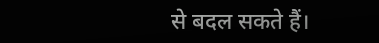से बदल सकते हैं।